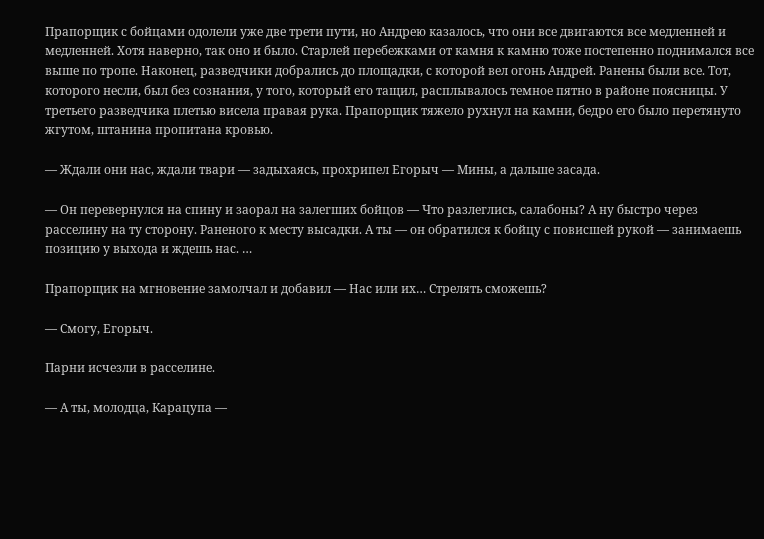Прапорщик с бойцами одолели уже две трети пути, но Андрею казалось, что они все двигаются все медленней и медленней. Хотя наверно, так оно и было. Старлей перебежками от камня к камню тоже постепенно поднимался все выше по тропе. Наконец, разведчики добрались до площадки, с которой вел огонь Андрей. Ранены были все. Тот, которого несли, был без сознания, у того, который его тащил, расплывалось темное пятно в районе поясницы. У третьего разведчика плетью висела правая рука. Прапорщик тяжело рухнул на камни, бедро его было перетянуто жгутом, штанина пропитана кровью.

— Ждали они нас, ждали твари — задыхаясь, прохрипел Егорыч — Мины, а дальше засада.

— Он перевернулся на спину и заорал на залегших бойцов — Что разлеглись, салабоны? А ну быстро через расселину на ту сторону. Раненого к месту высадки. А ты — он обратился к бойцу с повисшей рукой — занимаешь позицию у выхода и ждешь нас. …

Прапорщик на мгновение замолчал и добавил — Нас или их… Стрелять сможешь?

— Смогу, Егорыч.

Парни исчезли в расселине.

— А ты, молодца, Карацупа —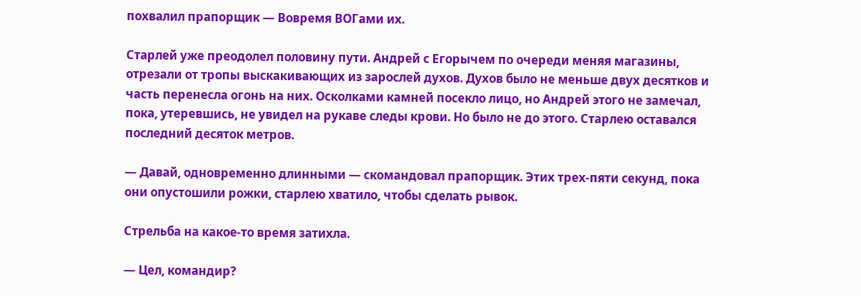похвалил прапорщик — Вовремя ВОГами их.

Старлей уже преодолел половину пути. Андрей с Егорычем по очереди меняя магазины, отрезали от тропы выскакивающих из зарослей духов. Духов было не меньше двух десятков и часть перенесла огонь на них. Осколками камней посекло лицо, но Андрей этого не замечал, пока, утеревшись, не увидел на рукаве следы крови. Но было не до этого. Старлею оставался последний десяток метров.

— Давай, одновременно длинными — скомандовал прапорщик. Этих трех-пяти секунд, пока они опустошили рожки, старлею хватило, чтобы сделать рывок.

Стрельба на какое-то время затихла.

— Цел, командир?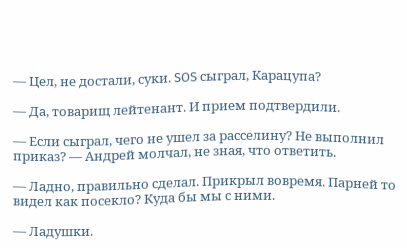— Цел, не достали, суки. SOS сыграл, Карацупа?

— Да, товарищ лейтенант. И прием подтвердили.

— Если сыграл, чего не ушел за расселину? Не выполнил приказ? — Андрей молчал, не зная, что ответить.

— Ладно, правильно сделал. Прикрыл вовремя. Парней то видел как посекло? Куда бы мы с ними.

— Ладушки.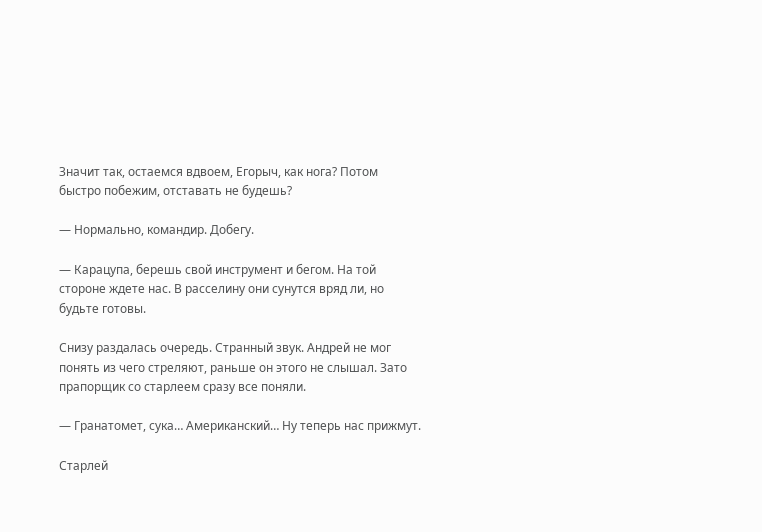Значит так, остаемся вдвоем, Егорыч, как нога? Потом быстро побежим, отставать не будешь?

— Нормально, командир. Добегу.

— Карацупа, берешь свой инструмент и бегом. На той стороне ждете нас. В расселину они сунутся вряд ли, но будьте готовы.

Снизу раздалась очередь. Странный звук. Андрей не мог понять из чего стреляют, раньше он этого не слышал. Зато прапорщик со старлеем сразу все поняли.

— Гранатомет, сука… Американский… Ну теперь нас прижмут.

Старлей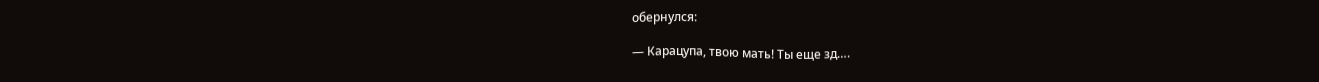обернулся:

— Карацупа, твою мать! Ты еще зд….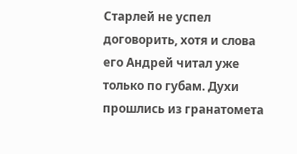Старлей не успел договорить, хотя и слова его Андрей читал уже только по губам. Духи прошлись из гранатомета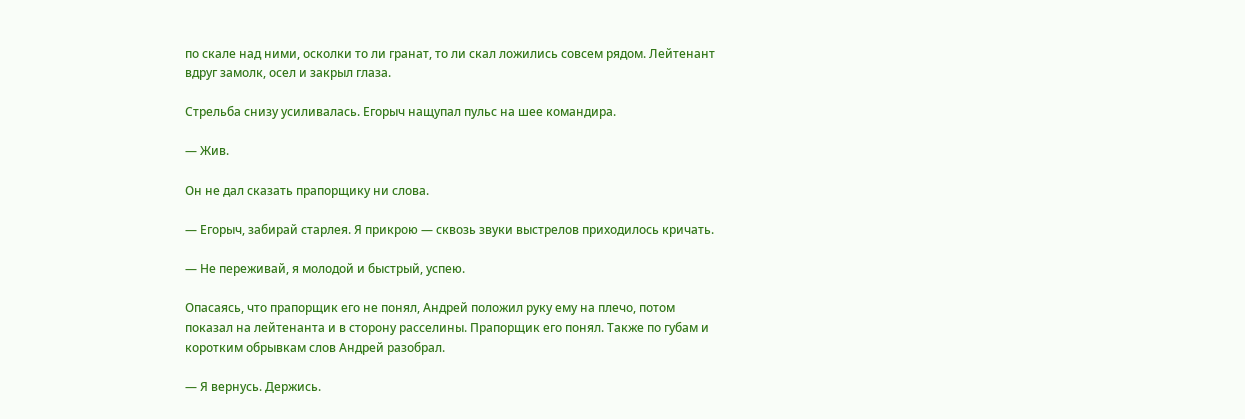по скале над ними, осколки то ли гранат, то ли скал ложились совсем рядом. Лейтенант вдруг замолк, осел и закрыл глаза.

Стрельба снизу усиливалась. Егорыч нащупал пульс на шее командира.

— Жив.

Он не дал сказать прапорщику ни слова.

— Егорыч, забирай старлея. Я прикрою — сквозь звуки выстрелов приходилось кричать.

— Не переживай, я молодой и быстрый, успею.

Опасаясь, что прапорщик его не понял, Андрей положил руку ему на плечо, потом показал на лейтенанта и в сторону расселины. Прапорщик его понял. Также по губам и коротким обрывкам слов Андрей разобрал.

— Я вернусь. Держись.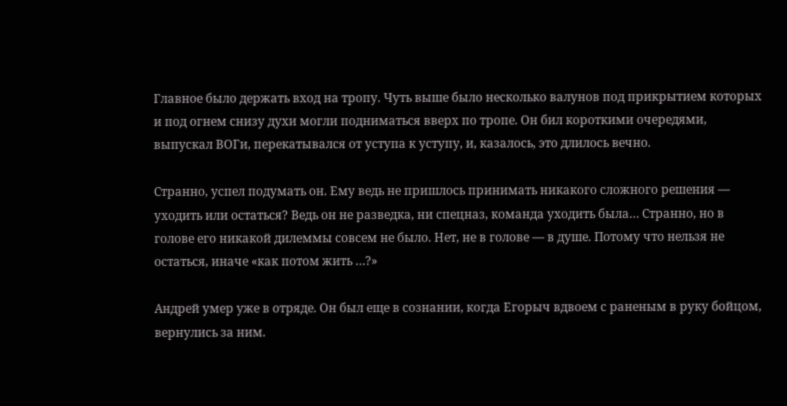Главное было держать вход на тропу. Чуть выше было несколько валунов под прикрытием которых и под огнем снизу духи могли подниматься вверх по тропе. Он бил короткими очередями, выпускал ВОГи, перекатывался от уступа к уступу, и, казалось, это длилось вечно.

Странно, успел подумать он. Ему ведь не пришлось принимать никакого сложного решения — уходить или остаться? Ведь он не разведка, ни спецназ, команда уходить была… Странно, но в голове его никакой дилеммы совсем не было. Нет, не в голове — в душе. Потому что нельзя не остаться, иначе «как потом жить …?»

Андрей умер уже в отряде. Он был еще в сознании, когда Егорыч вдвоем с раненым в руку бойцом, вернулись за ним.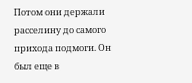Потом они держали расселину до самого прихода подмоги. Он был еще в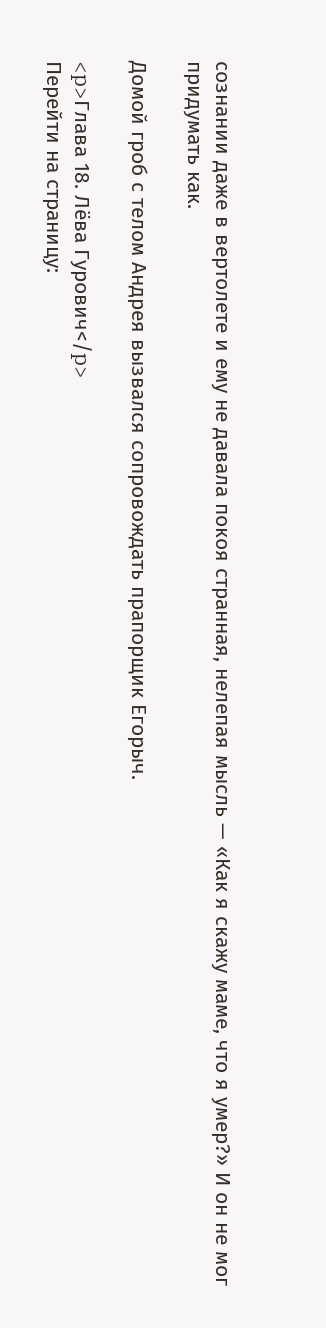сознании даже в вертолете и ему не давала покоя странная, нелепая мысль — «Как я скажу маме, что я умер?» И он не мог придумать как.

Домой гроб с телом Андрея вызвался сопровождать прапорщик Егорыч.

<p>Глава 18. Лёва Гурович</p>
Перейти на страницу: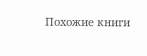Похожие книги